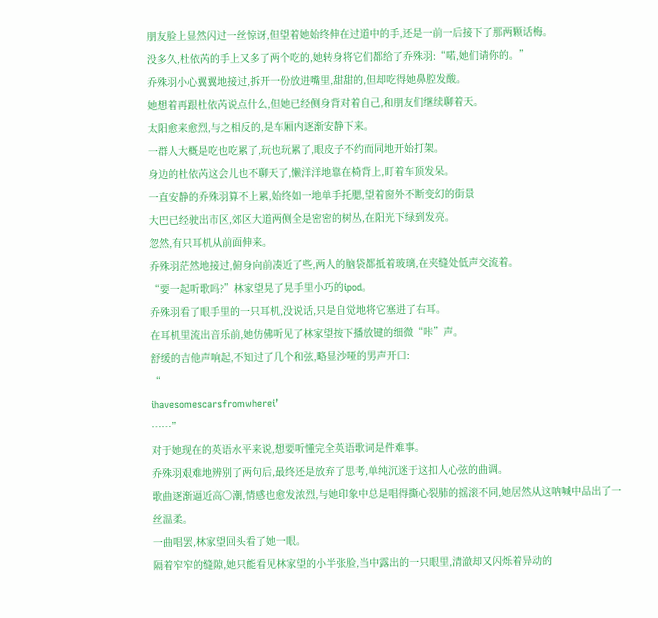朋友脸上显然闪过一丝惊讶,但望着她始终伸在过道中的手,还是一前一后接下了那两颗话梅。
没多久,杜依芮的手上又多了两个吃的,她转身将它们都给了乔殊羽:“喏,她们请你的。”
乔殊羽小心翼翼地接过,拆开一份放进嘴里,甜甜的,但却吃得她鼻腔发酸。
她想着再跟杜依芮说点什么,但她已经侧身背对着自己,和朋友们继续聊着天。
太阳愈来愈烈,与之相反的,是车厢内逐渐安静下来。
一群人大概是吃也吃累了,玩也玩累了,眼皮子不约而同地开始打架。
身边的杜依芮这会儿也不聊天了,懒洋洋地靠在椅背上,盯着车顶发呆。
一直安静的乔殊羽算不上累,始终如一地单手托腮,望着窗外不断变幻的街景
大巴已经驶出市区,郊区大道两侧全是密密的树丛,在阳光下绿到发亮。
忽然,有只耳机从前面伸来。
乔殊羽茫然地接过,俯身向前凑近了些,两人的脑袋都抵着玻璃,在夹缝处低声交流着。
“要一起听歌吗?”林家望晃了晃手里小巧的ipod。
乔殊羽看了眼手里的一只耳机,没说话,只是自觉地将它塞进了右耳。
在耳机里流出音乐前,她仿佛听见了林家望按下播放键的细微“咔”声。
舒缓的吉他声响起,不知过了几个和弦,略显沙哑的男声开口:
“
ihavesomescarsfromwherei’
……”
对于她现在的英语水平来说,想要听懂完全英语歌词是件难事。
乔殊羽艰难地辨别了两句后,最终还是放弃了思考,单纯沉迷于这扣人心弦的曲调。
歌曲逐渐逼近高〇潮,情感也愈发浓烈,与她印象中总是唱得撕心裂肺的摇滚不同,她居然从这呐喊中品出了一丝温柔。
一曲唱罢,林家望回头看了她一眼。
隔着窄窄的缝隙,她只能看见林家望的小半张脸,当中露出的一只眼里,清澈却又闪烁着异动的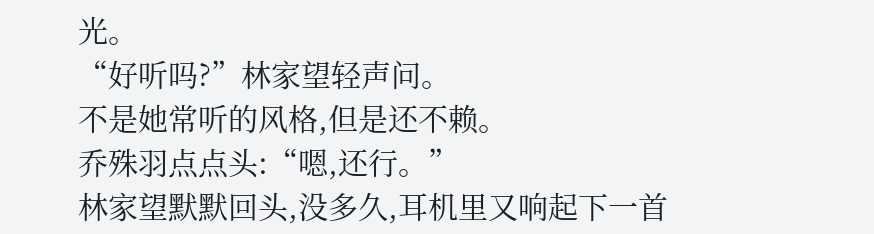光。
“好听吗?”林家望轻声问。
不是她常听的风格,但是还不赖。
乔殊羽点点头:“嗯,还行。”
林家望默默回头,没多久,耳机里又响起下一首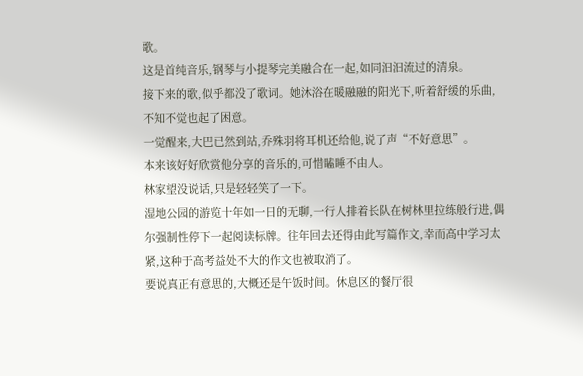歌。
这是首纯音乐,钢琴与小提琴完美融合在一起,如同汩汩流过的清泉。
接下来的歌,似乎都没了歌词。她沐浴在暖融融的阳光下,听着舒缓的乐曲,不知不觉也起了困意。
一觉醒来,大巴已然到站,乔殊羽将耳机还给他,说了声“不好意思”。
本来该好好欣赏他分享的音乐的,可惜瞌睡不由人。
林家望没说话,只是轻轻笑了一下。
湿地公园的游览十年如一日的无聊,一行人排着长队在树林里拉练般行进,偶尔强制性停下一起阅读标牌。往年回去还得由此写篇作文,幸而高中学习太紧,这种于高考益处不大的作文也被取消了。
要说真正有意思的,大概还是午饭时间。休息区的餐厅很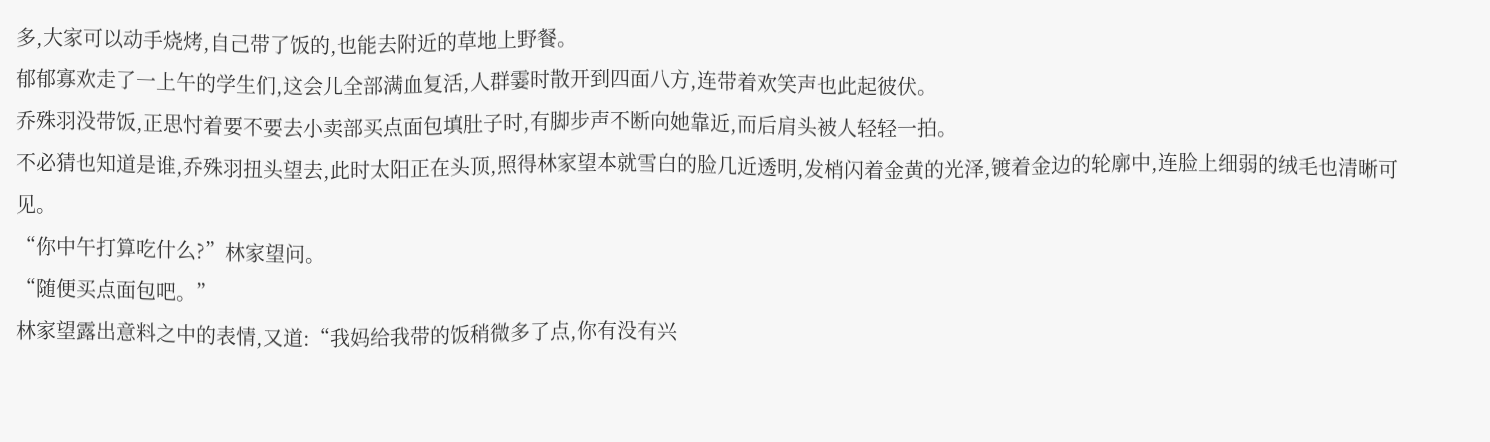多,大家可以动手烧烤,自己带了饭的,也能去附近的草地上野餐。
郁郁寡欢走了一上午的学生们,这会儿全部满血复活,人群霎时散开到四面八方,连带着欢笑声也此起彼伏。
乔殊羽没带饭,正思忖着要不要去小卖部买点面包填肚子时,有脚步声不断向她靠近,而后肩头被人轻轻一拍。
不必猜也知道是谁,乔殊羽扭头望去,此时太阳正在头顶,照得林家望本就雪白的脸几近透明,发梢闪着金黄的光泽,镀着金边的轮廓中,连脸上细弱的绒毛也清晰可见。
“你中午打算吃什么?”林家望问。
“随便买点面包吧。”
林家望露出意料之中的表情,又道:“我妈给我带的饭稍微多了点,你有没有兴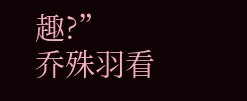趣?”
乔殊羽看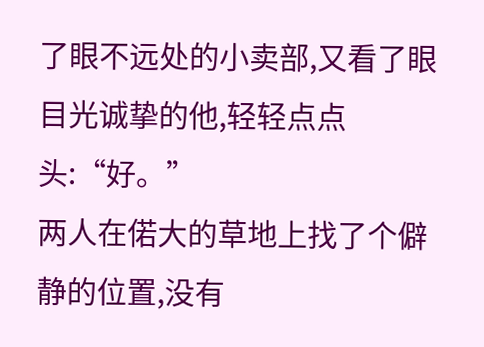了眼不远处的小卖部,又看了眼目光诚挚的他,轻轻点点头:“好。”
两人在偌大的草地上找了个僻静的位置,没有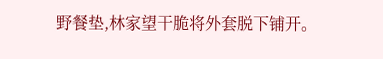野餐垫,林家望干脆将外套脱下铺开。